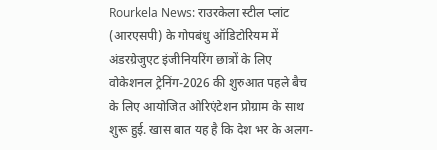Rourkela News: राउरकेला स्टील प्लांट (आरएसपी) के गोपबंधु ऑडिटोरियम में अंडरग्रेजुएट इंजीनियरिंग छात्रों के लिए वोकेशनल ट्रेनिंग-2026 की शुरुआत पहले बैच के लिए आयोजित ओरिएंटेशन प्रोग्राम के साथ शुरू हुई. खास बात यह है कि देश भर के अलग-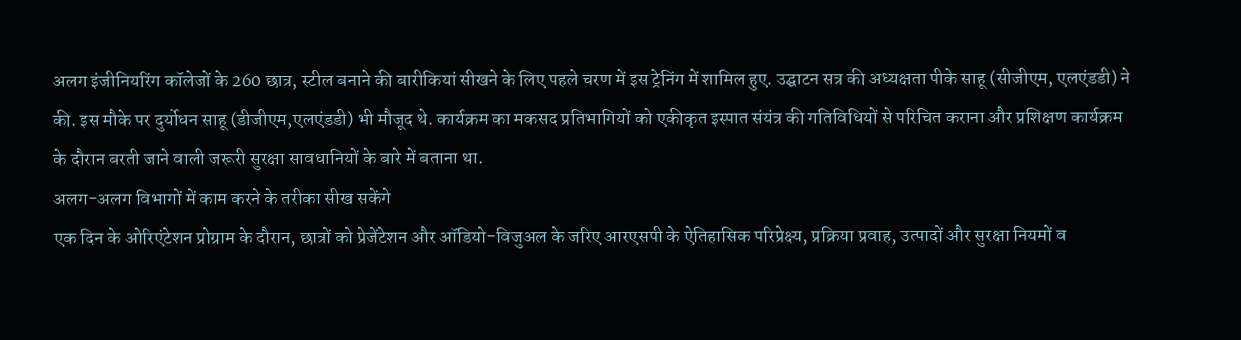अलग इंजीनियरिंग कॉलेजों के 260 छात्र, स्टील बनाने की बारीकियां सीखने के लिए पहले चरण में इस ट्रेनिंग में शामिल हुए. उद्घाटन सत्र की अध्यक्षता पीके साहू (सीजीएम, एलएंडडी) ने की. इस मौके पर दुर्योधन साहू (डीजीएम,एलएंडडी) भी मौजूद थे. कार्यक्रम का मकसद प्रतिभागियों को एकीकृत इस्पात संयंत्र की गतिविधियों से परिचित कराना और प्रशिक्षण कार्यक्रम के दौरान बरती जाने वाली जरूरी सुरक्षा सावधानियों के बारे में बताना था.
अलग-अलग विभागों में काम करने के तरीका सीख सकेंगे
एक दिन के ओरिएंटेशन प्रोग्राम के दौरान, छात्रों को प्रेजेंटेशन और ऑडियो-विजुअल के जरिए आरएसपी के ऐतिहासिक परिप्रेक्ष्य, प्रक्रिया प्रवाह, उत्पादों और सुरक्षा नियमों व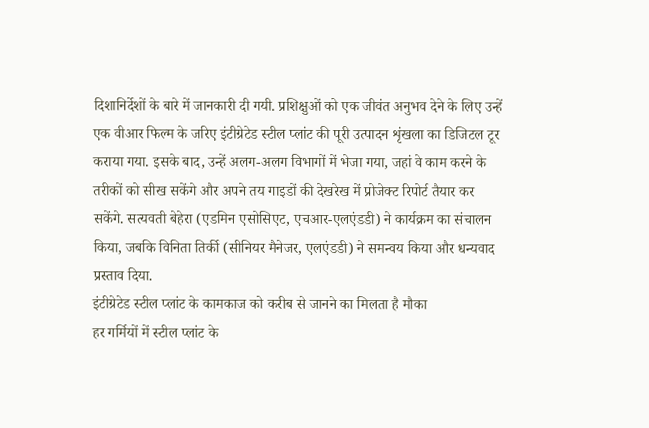दिशानिर्देशों के बारे में जानकारी दी गयी. प्रशिक्षुओं को एक जीवंत अनुभव देने के लिए उन्हें एक वीआर फिल्म के जरिए इंटीग्रेटेड स्टील प्लांट की पूरी उत्पादन शृंखला का डिजिटल टूर कराया गया. इसके बाद, उन्हें अलग-अलग विभागों में भेजा गया, जहां वे काम करने के तरीकों को सीख सकेंगे और अपने तय गाइडों की देखरेख में प्रोजेक्ट रिपोर्ट तैयार कर सकेंगे. सत्यवती बेहेरा (एडमिन एसोसिएट, एचआर-एलएंडडी) ने कार्यक्रम का संचालन किया, जबकि विनिता तिर्की (सीनियर मैनेजर, एलएंडडी) ने समन्वय किया और धन्यवाद प्रस्ताव दिया.
इंटीग्रेटेड स्टील प्लांट के कामकाज को करीब से जानने का मिलता है मौका
हर गर्मियों में स्टील प्लांट के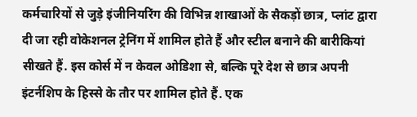कर्मचारियों से जुड़े इंजीनियरिंग की विभिन्न शाखाओं के सैकड़ों छात्र, प्लांट द्वारा दी जा रही वोकेशनल ट्रेनिंग में शामिल होते हैं और स्टील बनाने की बारीकियां सीखते हैं. इस कोर्स में न केवल ओडिशा से, बल्कि पूरे देश से छात्र अपनी इंटर्नशिप के हिस्से के तौर पर शामिल होते हैं. एक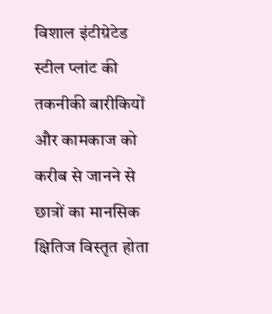विशाल इंटीग्रेटेड स्टील प्लांट की तकनीकी बारीकियों और कामकाज को करीब से जानने से छात्रों का मानसिक क्षितिज विस्तृत होता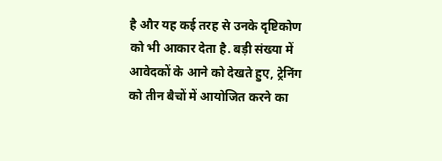है और यह कई तरह से उनके दृष्टिकोण को भी आकार देता है. बड़ी संख्या में आवेदकों के आने को देखते हुए, ट्रेनिंग को तीन बैचों में आयोजित करने का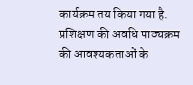कार्यक्रम तय किया गया है. प्रशिक्षण की अवधि पाठ्यक्रम की आवश्यकताओं के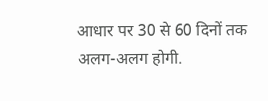आधार पर 30 से 60 दिनों तक अलग-अलग होगी.